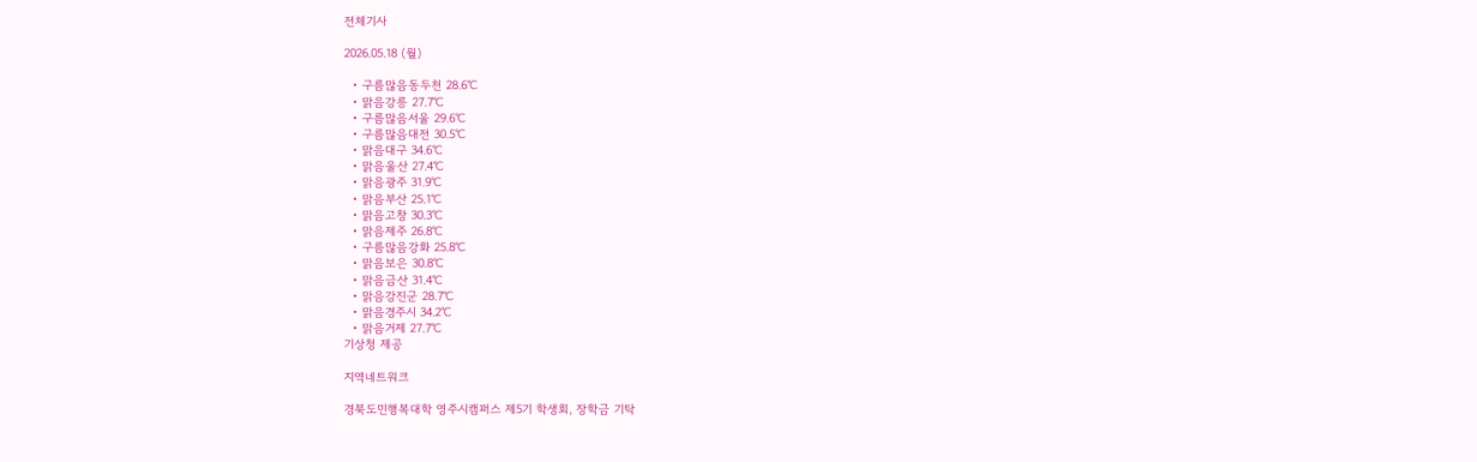전체기사

2026.05.18 (월)

  • 구름많음동두천 28.6℃
  • 맑음강릉 27.7℃
  • 구름많음서울 29.6℃
  • 구름많음대전 30.5℃
  • 맑음대구 34.6℃
  • 맑음울산 27.4℃
  • 맑음광주 31.9℃
  • 맑음부산 25.1℃
  • 맑음고창 30.3℃
  • 맑음제주 26.8℃
  • 구름많음강화 25.8℃
  • 맑음보은 30.8℃
  • 맑음금산 31.4℃
  • 맑음강진군 28.7℃
  • 맑음경주시 34.2℃
  • 맑음거제 27.7℃
기상청 제공

지역네트워크

경북도민행복대학 영주시캠퍼스 제5기 학생회, 장학금 기탁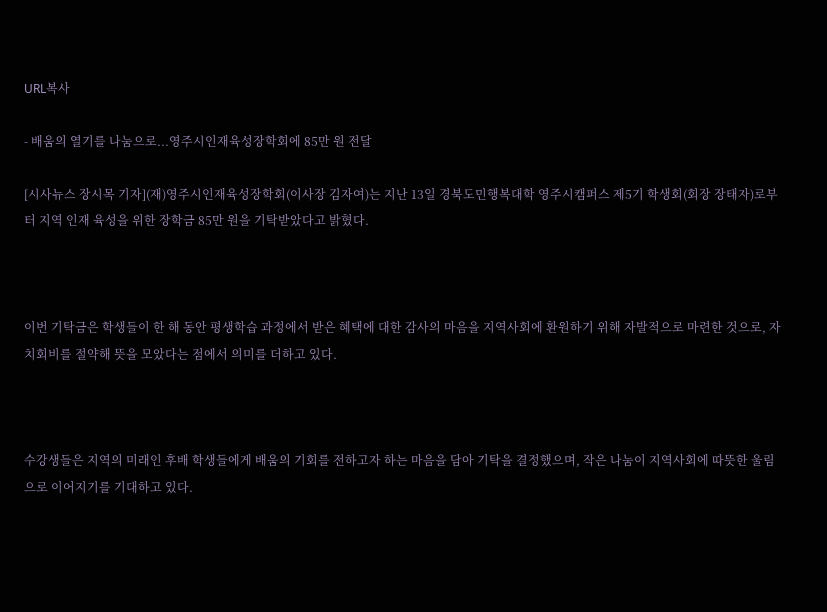URL복사

- 배움의 열기를 나눔으로...영주시인재육성장학회에 85만 원 전달

[시사뉴스 장시목 기자](재)영주시인재육성장학회(이사장 김자여)는 지난 13일 경북도민행복대학 영주시캠퍼스 제5기 학생회(회장 장태자)로부터 지역 인재 육성을 위한 장학금 85만 원을 기탁받았다고 밝혔다.



이번 기탁금은 학생들이 한 해 동안 평생학습 과정에서 받은 혜택에 대한 감사의 마음을 지역사회에 환원하기 위해 자발적으로 마련한 것으로, 자치회비를 절약해 뜻을 모았다는 점에서 의미를 더하고 있다.



수강생들은 지역의 미래인 후배 학생들에게 배움의 기회를 전하고자 하는 마음을 담아 기탁을 결정했으며, 작은 나눔이 지역사회에 따뜻한 울림으로 이어지기를 기대하고 있다.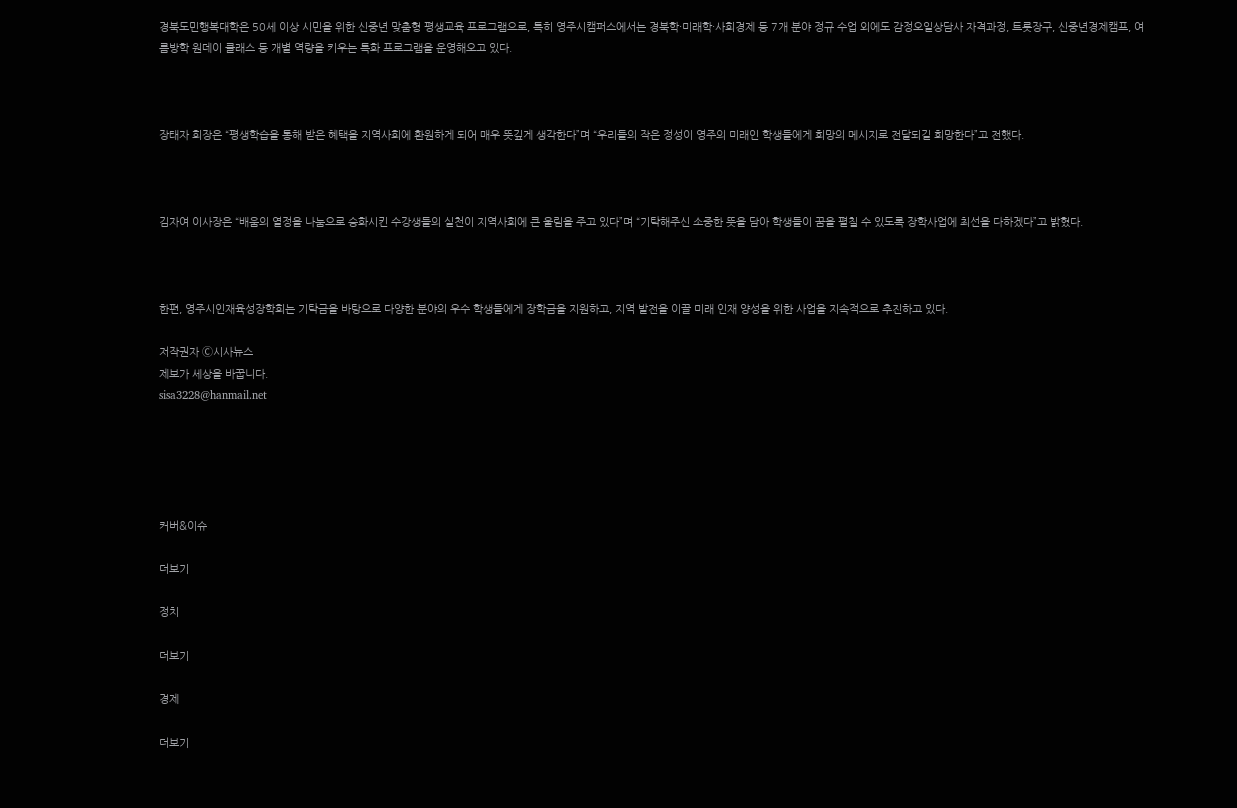경북도민행복대학은 50세 이상 시민을 위한 신중년 맞춤형 평생교육 프로그램으로, 특히 영주시캠퍼스에서는 경북학·미래학·사회경제 등 7개 분야 정규 수업 외에도 감정오일상담사 자격과정, 트롯장구, 신중년경제캠프, 여름방학 원데이 클래스 등 개별 역량을 키우는 특화 프로그램을 운영해오고 있다.



장태자 회장은 “평생학습을 통해 받은 혜택을 지역사회에 환원하게 되어 매우 뜻깊게 생각한다”며 “우리들의 작은 정성이 영주의 미래인 학생들에게 희망의 메시지로 전달되길 희망한다”고 전했다.



김자여 이사장은 “배움의 열정을 나눔으로 승화시킨 수강생들의 실천이 지역사회에 큰 울림을 주고 있다”며 “기탁해주신 소중한 뜻을 담아 학생들이 꿈을 펼칠 수 있도록 장학사업에 최선을 다하겠다”고 밝혔다.



한편, 영주시인재육성장학회는 기탁금을 바탕으로 다양한 분야의 우수 학생들에게 장학금을 지원하고, 지역 발전을 이끌 미래 인재 양성을 위한 사업을 지속적으로 추진하고 있다.

저작권자 Ⓒ시사뉴스
제보가 세상을 바꿉니다.
sisa3228@hanmail.net





커버&이슈

더보기

정치

더보기

경제

더보기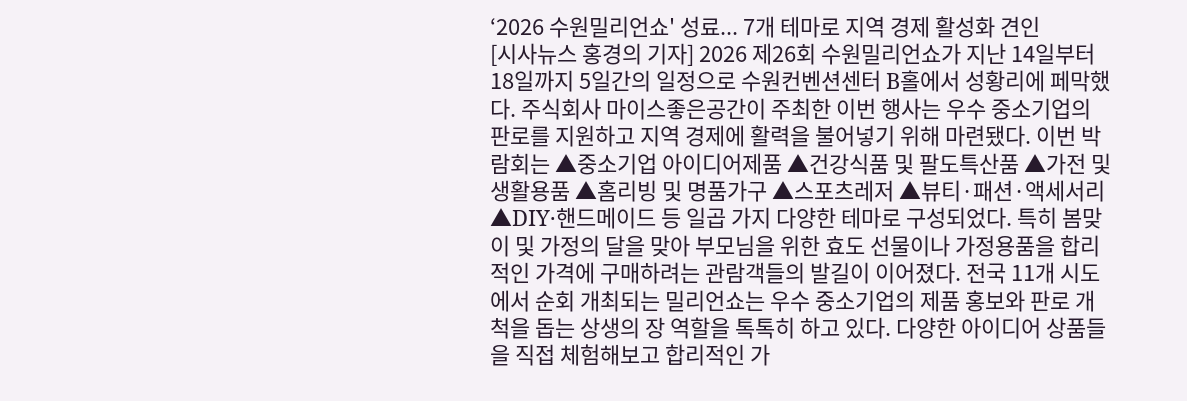‘2026 수원밀리언쇼' 성료... 7개 테마로 지역 경제 활성화 견인
[시사뉴스 홍경의 기자] 2026 제26회 수원밀리언쇼가 지난 14일부터 18일까지 5일간의 일정으로 수원컨벤션센터 B홀에서 성황리에 페막했다. 주식회사 마이스좋은공간이 주최한 이번 행사는 우수 중소기업의 판로를 지원하고 지역 경제에 활력을 불어넣기 위해 마련됐다. 이번 박람회는 ▲중소기업 아이디어제품 ▲건강식품 및 팔도특산품 ▲가전 및 생활용품 ▲홈리빙 및 명품가구 ▲스포츠레저 ▲뷰티·패션·액세서리 ▲DIY·핸드메이드 등 일곱 가지 다양한 테마로 구성되었다. 특히 봄맞이 및 가정의 달을 맞아 부모님을 위한 효도 선물이나 가정용품을 합리적인 가격에 구매하려는 관람객들의 발길이 이어졌다. 전국 11개 시도에서 순회 개최되는 밀리언쇼는 우수 중소기업의 제품 홍보와 판로 개척을 돕는 상생의 장 역할을 톡톡히 하고 있다. 다양한 아이디어 상품들을 직접 체험해보고 합리적인 가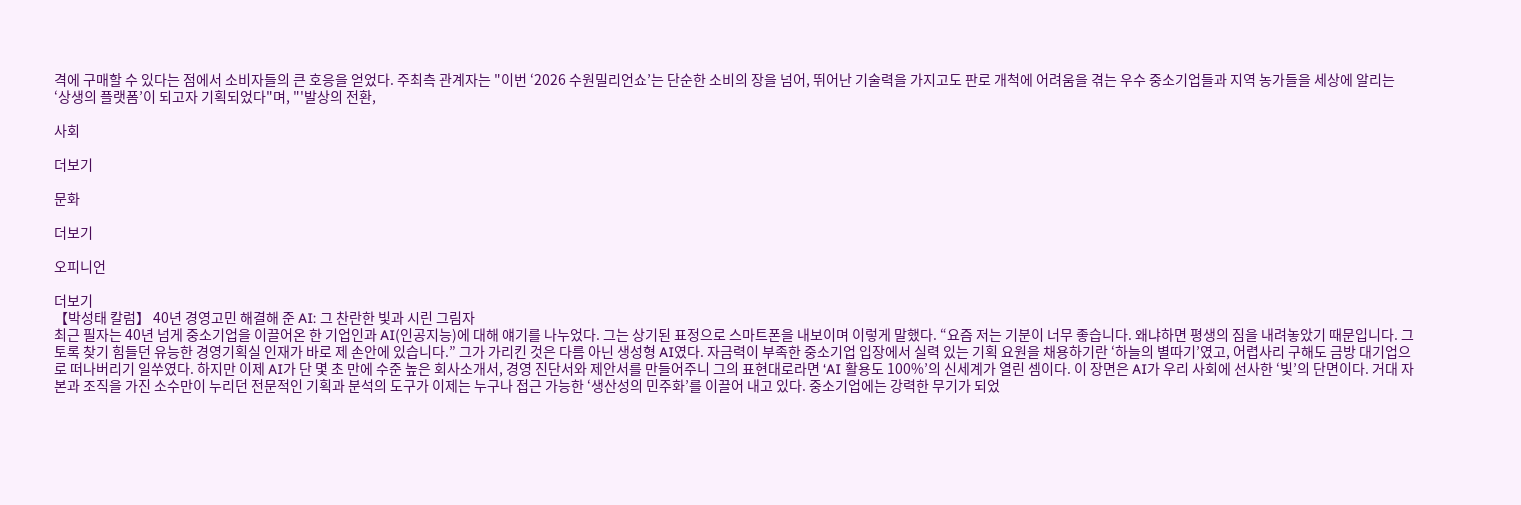격에 구매할 수 있다는 점에서 소비자들의 큰 호응을 얻었다. 주최측 관계자는 "이번 ‘2026 수원밀리언쇼’는 단순한 소비의 장을 넘어, 뛰어난 기술력을 가지고도 판로 개척에 어려움을 겪는 우수 중소기업들과 지역 농가들을 세상에 알리는 ‘상생의 플랫폼’이 되고자 기획되었다"며, "'발상의 전환,

사회

더보기

문화

더보기

오피니언

더보기
【박성태 칼럼】 40년 경영고민 해결해 준 AI: 그 찬란한 빛과 시린 그림자
최근 필자는 40년 넘게 중소기업을 이끌어온 한 기업인과 AI(인공지능)에 대해 얘기를 나누었다. 그는 상기된 표정으로 스마트폰을 내보이며 이렇게 말했다. “요즘 저는 기분이 너무 좋습니다. 왜냐하면 평생의 짐을 내려놓았기 때문입니다. 그토록 찾기 힘들던 유능한 경영기획실 인재가 바로 제 손안에 있습니다.” 그가 가리킨 것은 다름 아닌 생성형 AI였다. 자금력이 부족한 중소기업 입장에서 실력 있는 기획 요원을 채용하기란 ‘하늘의 별따기’였고, 어렵사리 구해도 금방 대기업으로 떠나버리기 일쑤였다. 하지만 이제 AI가 단 몇 초 만에 수준 높은 회사소개서, 경영 진단서와 제안서를 만들어주니 그의 표현대로라면 ‘AI 활용도 100%’의 신세계가 열린 셈이다. 이 장면은 AI가 우리 사회에 선사한 ‘빛’의 단면이다. 거대 자본과 조직을 가진 소수만이 누리던 전문적인 기획과 분석의 도구가 이제는 누구나 접근 가능한 ‘생산성의 민주화’를 이끌어 내고 있다. 중소기업에는 강력한 무기가 되었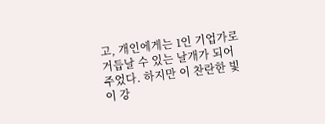고, 개인에게는 1인 기업가로 거듭날 수 있는 날개가 되어주었다. 하지만 이 찬란한 빛이 강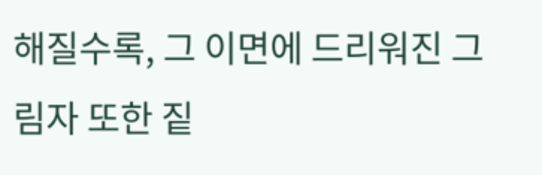해질수록, 그 이면에 드리워진 그림자 또한 짙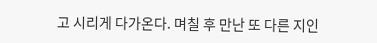고 시리게 다가온다. 며칠 후 만난 또 다른 지인